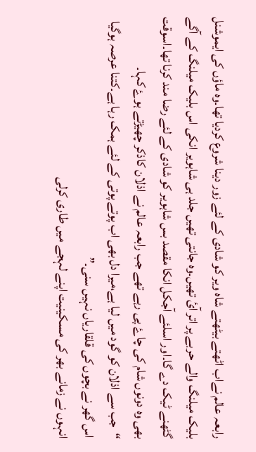رابعہ عالم نےاب اٹھتے بیٹھتے شاہ ویر کو شادی کے لئے زور دینا شروع کردیا تھا۔وہ ماؤں کی ایموشنل بلیک میلنگ والے حربے پر اتر آئ تھیں۔وہ جانتی تھیں جلد ہی شاہویر انکی اس بلیک میلنگ کے آگے گٹھنے ٹیک دے گا۔اور اسلئے آجکل انکا مقصد بس شاہویر کو شادی کے لئے رضا مند کرنا تھا۔اسوقت بھی وہ دونوں شام کی چاۓ پی رہے تھے جب رابعہ عالم نے اذلان کاذکر چھیڑتے ہوۓ کہا۔
“جب سے اذلان کو گود میں لیا ہے،میرا دل بھی اب پوتے پوتی کے لئے ہمک رہا ہے۔کتنا عرصہ ہوگیا اس گھر نے بچوں کی قلقاریاں نہیں سنی۔”
انہوں نے زمانے بھر کی مسکینیت اپنے لہجے میں طاری کرلی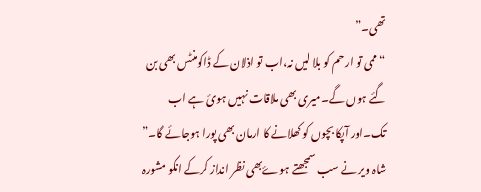تھی۔”
“ممی تو ارحم کو بلا لیں نہ،اب تو اذلان کے ڈاکومنٹس بھی بن گئے ہوں گے۔میری بھی ملاقات نہیں ہوئ ہے اب تک۔اور آپکا بچوں کو کھلانے کا ارمان بھی پورا ہوجائے گا۔”
شاہ ویر نے سب سمجھتے ہوۓبھی نظر انداز کرکے انکو مشورہ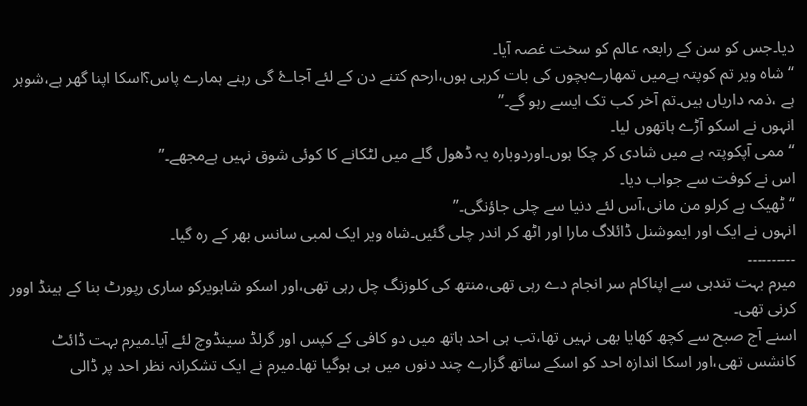دیا۔جس کو سن کے رابعہ عالم کو سخت غصہ آیا۔
“شاہ ویر تم کوپتہ ہےمیں تمھارےبچوں کی بات کرہی ہوں،ارحم کتنے دن کے لئے آجاۓ گی رہنے ہمارے پاس؟اسکا اپنا گھر ہے،شوہر ہے ،ذمہ داریاں ہیں۔تم آخر کب تک ایسے رہو گے۔”
انہوں نے اسکو آڑے ہاتھوں لیا۔
“ممی آپکوپتہ ہے میں شادی کر چکا ہوں۔اوردوبارہ یہ ڈھول گلے میں لٹکانے کا کوئی شوق نہیں ہےمجھے۔”
اس نے کوفت سے جواب دیا۔
“ٹھیک ہے کرلو من مانی،آس لئے دنیا سے چلی جاؤنگی۔”
انہوں نے ایک اور ایموشنل ڈائلاگ مارا اور اٹھ کر اندر چلی گئیں۔شاہ ویر ایک لمبی سانس بھر کے رہ گیا۔
۔۔۔۔۔۔۔۔۔۔
میرم بہت تندہی سے اپناکام سر انجام دے رہی تھی،منتھ کی کلوزنگ چل رہی تھی،اور اسکو شاہویرکو ساری رپورٹ بنا کے ہینڈ اوور کرنی تھی۔
اسنے آج صبح سے کچھ کھایا بھی نہیں تھا،تب ہی احد ہاتھ میں دو کافی کے کپس اور گرلڈ سینڈوچ لئے آیا۔میرم بہت ڈائٹ کانشس تھی،اور اسکا اندازہ احد کو اسکے ساتھ گزارے چند دنوں میں ہی ہوگیا تھا۔میرم نے ایک تشکرانہ نظر احد پر ڈالی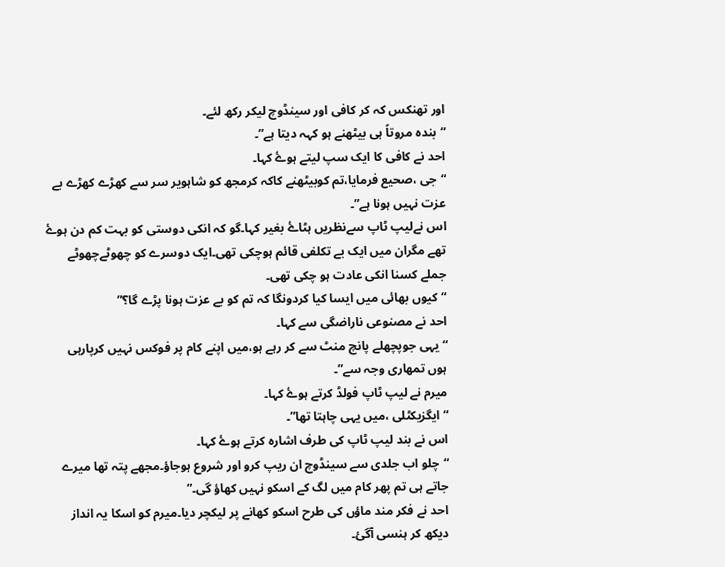اور تھنکس کہ کر کافی اور سینڈوچ لیکر رکھ لئے۔
“بندہ مروتاً ہی بیٹھنے ہو کہہ دیتا ہے”۔
احد نے کافی کا ایک سپ لیتے ہوۓ کہا۔
“جی ،صحیع فرمایا،تم کوبیٹھنے کاکہ کرمجھ کو شاہویر سر سے کھڑے کھڑے بے عزت نہیں ہونا ہے”۔
اس نےلیپ ٹاپ سےنظریں ہٹاۓ بغیر کہا۔گو کہ انکی دوستی کو بہت کم دن ہوۓ تھے مگران میں ایک بے تکلفی قائم ہوچکی تھی۔ایک دوسرے کو چھوٹےچھوٹے جملے کسنا انکی عادت ہو چکی تھی۔
“کیوں بھائی میں ایسا کیا کردونگا کہ تم کو بے عزت ہونا پڑے گا؟”
احد نے مصنوعی ناراضگی سے کہا۔
“یہی جوپچھلے پانچ منٹ سے کر رہے ہو،میں اپنے کام پر فوکس نہیں کرپارہی ہوں تمھاری وجہ سے”۔
میرم نے لیپ ٹاپ فولڈ کرتے ہوۓ کہا۔
“ایگزیکٹلی ،میں یہی چاہتا تھا”۔
اس نے بند لیپ ٹاپ کی طرف اشارہ کرتے ہوۓ کہا۔
“چلو اب جلدی سے سینڈوچ ان ریپ کرو اور شروع ہوجاؤ۔مجھے پتہ تھا میرے جاتے ہی تم پھر کام میں لگ کے اسکو نہیں کھاؤ گی۔”
احد نے فکر مند ماؤں کی طرح اسکو کھانے پر لیکچر دیا۔میرم کو اسکا یہ انداز دیکھ کر ہنسی آگئ۔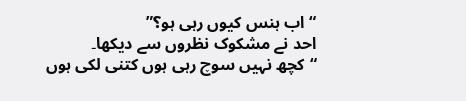“اب ہنس کیوں رہی ہو؟”
احد نے مشکوک نظروں سے دیکھا۔
“کچھ نہیں سوچ رہی ہوں کتنی لکی ہوں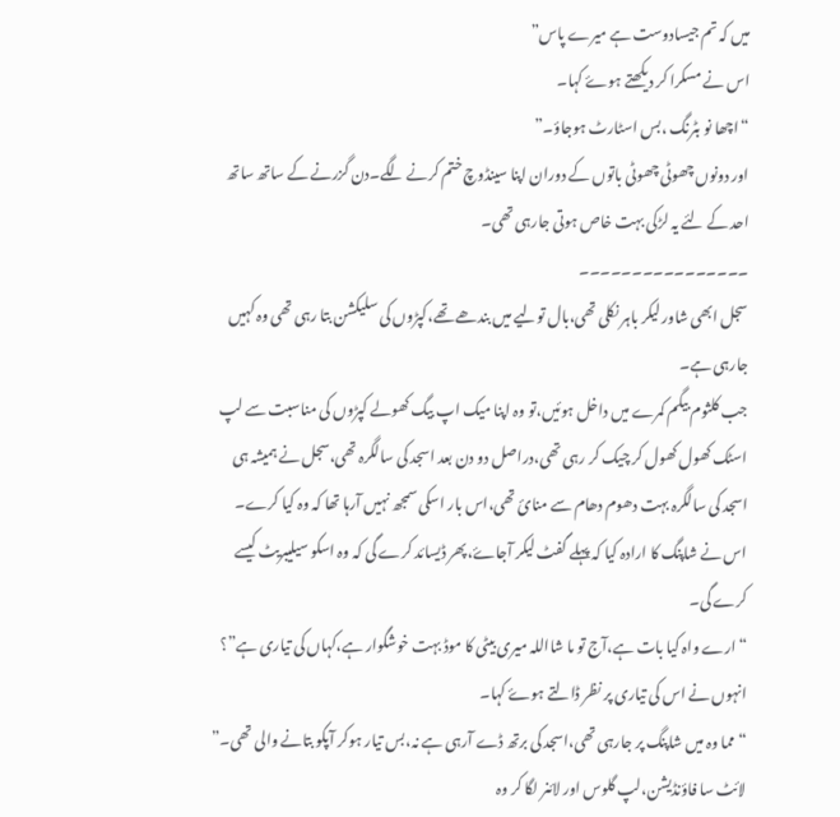میں کہ تم جیسادوست ہے میرے پاس”
اس نے مسکرا کر دیکھتے ہوۓ کہا۔
“اچھا نو بٹرنگ ،بس اسٹارٹ ہوجاؤ۔”
اور دونوں چھوٹی چھوٹی باتوں کے دوران اپنا سینڈوچ ختم کرنے لگے۔دن گزرنے کے ساتھ ساتھ احد کے لئے یہ لڑکی بہت خاص ہوتی جارہی تھی۔
۔۔۔۔۔۔۔۔۔۔۔۔۔۔۔۔
سجل ابھی شاور لیکر باہر نکلی تھی،بال تولیے میں بندھے تھے،کپڑوں کی سلیکشن بتا رہی تھی وہ کہیں جارہی ہے۔
جب کلثوم بیگم کمرے میں داخل ہوئیں،تو وہ اپنا میک اپ بیگ کھولے کپڑوں کی مناسبت سے لپ اسٹک کھول کھول کر چیک کر رہی تھی،دراصل دو دن بعد اسجد کی سالگرہ تھی،سجل نے ہمیشہ ہی اسجد کی سالگرہ بہت دھوم دھام سے منائ تھی،اس بار اسکی سمجھ نہیں آرہا تھا کہ وہ کیا کرے۔
اس نے شاپنگ کا ارادہ کیا کہ پہلے گفٹ لیکر آجاۓ،پھر ڈیسائد کرے گی کہ وہ اسکو سیلیبریٹ کیسے کرے گی۔
“ارے واہ کیا بات ہے،آج تو ما شااللہ میری بیٹی کا موڈ بہت خوشگوار ہے،کہاں کی تیاری ہے”؟
انہوں نے اس کی تیاری پر نظر ڈالتے ہوۓ کہا۔
“مما وہ میں شاپنگ پر جارہی تھی،اسجد کی برتھ ڈے آرہی ہے نہ،بس تیار ہوکر آپکو بتانے والی تھی۔”
لائٹ سا فاؤنڈیشن،لپ گلوس اور لائنر لگا کر وہ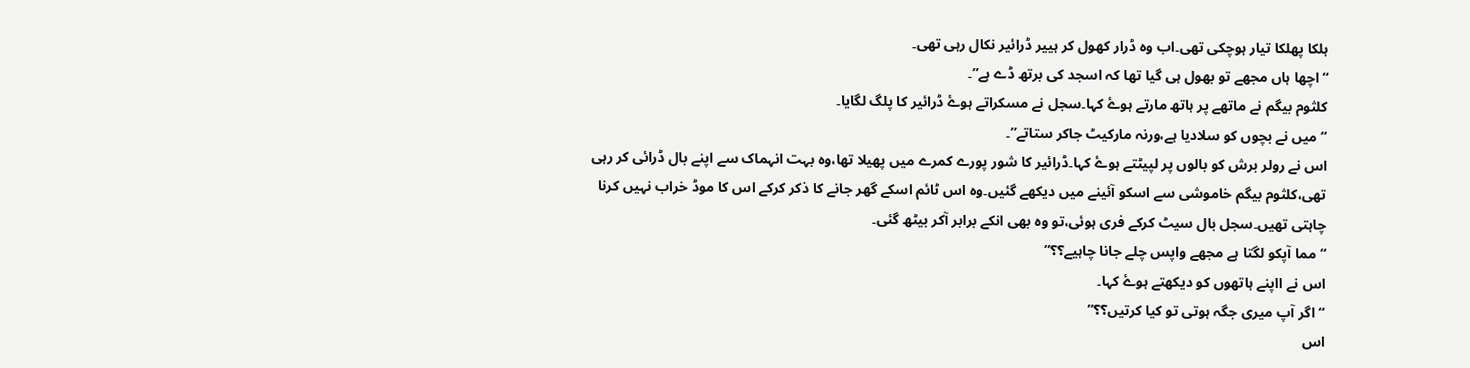ہلکا پھلکا تیار ہوچکی تھی۔اب وہ ڈرار کھول کر ہییر ڈرائیر نکال رہی تھی۔
“اچھا ہاں مجھے تو بھول ہی گیا تھا کہ اسجد کی برتھ ڈے ہے”۔
کلثوم بیگم نے ماتھے پر ہاتھ مارتے ہوۓ کہا۔سجل نے مسکراتے ہوۓ ڈرائیر کا پلگ لگایا۔
“میں نے بچوں کو سلادیا ہے،ورنہ مارکیٹ جاکر ستاتے”۔
اس نے رولر برش کو بالوں پر لپیٹتے ہوۓ کہا۔ڈرائیر کا شور پورے کمرے میں پھیلا تھا،وہ بہت انہماک سے اپنے بال ڈرائی کر رہی تھی،کلثوم بیگم خاموشی سے اسکو آئینے میں دیکھے گئیں۔وہ اس ٹائم اسکے گھر جانے کا ذکر کرکے اس کا موڈ خراب نہیں کرنا چاہتی تھیں۔سجل بال سیٹ کرکے فری ہوئی،تو وہ بھی انکے برابر آکر بیٹھ گئی۔
“مما آپکو لگتا ہے مجھے واپس چلے جانا چاہیے؟؟”
اس نے ااپنے ہاتھوں کو دیکھتے ہوۓ کہا۔
“اگر آپ میری جگہ ہوتی تو کیا کرتیں؟؟”
اس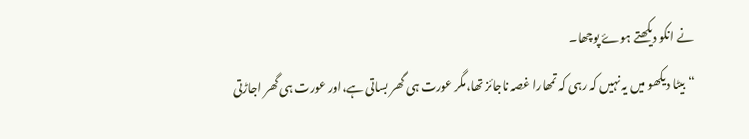نے انکو دیکھتے ہوۓ پوچھا۔
“بیٹا دیکھو میں یہ نہیں کہ رہی کہ تمھارا غصہ ناجائز تھا،مگر عورت ہی گھر بساتی ہے،اور عورت ہی گھر اجاڑتی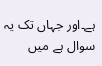ہے۔اور جہاں تک یہ سوال ہے میں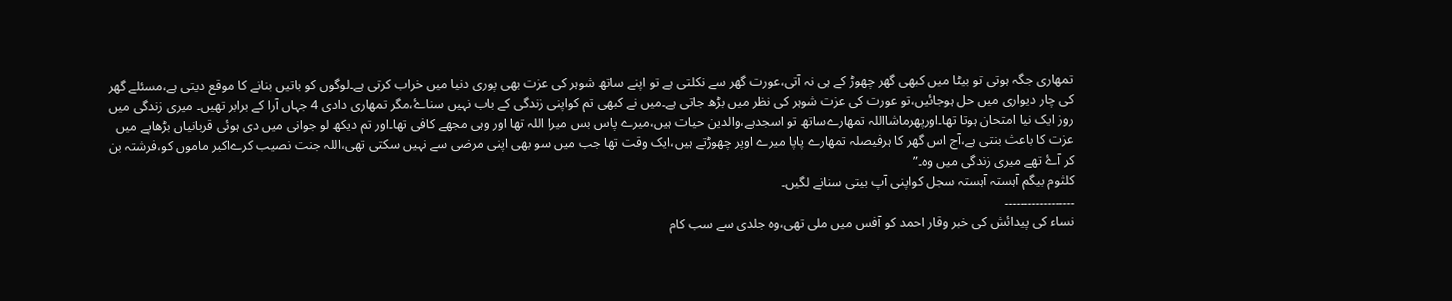تمھاری جگہ ہوتی تو بیٹا میں کبھی گھر چھوڑ کے ہی نہ آتی،عورت گھر سے نکلتی ہے تو اپنے ساتھ شوہر کی عزت بھی پوری دنیا میں خراب کرتی ہے۔لوگوں کو باتیں بنانے کا موقع دیتی ہے،مسئلے گھر کی چار دیواری میں حل ہوجائیں،تو عورت کی عزت شوہر کی نظر میں بڑھ جاتی ہے۔میں نے کبھی تم کواپنی زندگی کے باب نہیں سناۓ،مگر تمھاری دادی 4 جہاں آرا کے برابر تھیں۔ میری زندگی میں روز ایک نیا امتحان ہوتا تھا۔اورپھرماشااللہ تمھارےساتھ تو اسجدہے،والدین حیات ہیں،میرے پاس بس میرا اللہ تھا اور وہی مجھے کافی تھا۔اور تم دیکھ لو جوانی میں دی ہوئی قربانیاں بڑھاپے میں عزت کا باعث بنتی ہے،آج اس گھر کا ہرفیصلہ تمھارے پاپا میرے اوپر چھوڑتے ہیں،ایک وقت تھا جب میں سو بھی اپنی مرضی سے نہیں سکتی تھی،اللہ جنت نصیب کرےاکبر ماموں کو،فرشتہ بن کر آۓ تھے میری زندگی میں وہ۔”
کلثوم بیگم آہستہ آہستہ سجل کواپنی آپ بیتی سنانے لگیں۔
۔۔۔۔۔۔۔۔۔۔۔۔۔۔۔۔۔۔
نساء کی پیدائش کی خبر وقار احمد کو آفس میں ملی تھی،وہ جلدی سے سب کام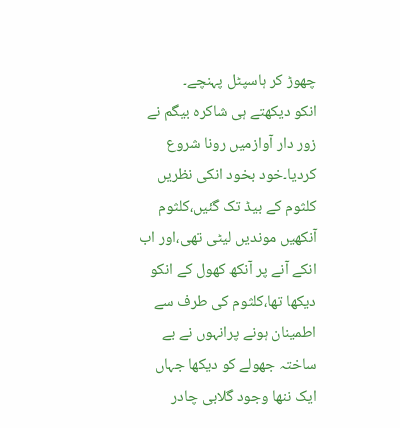چھوڑ کر ہاسپٹل پہنچے۔
انکو دیکھتے ہی شاکرہ بیگم نے زور دار آوازمیں رونا شروع کردیا۔خود بخود انکی نظریں کلثوم کے بیڈ تک گئیں،کلثوم آنکھیں موندیں لیٹی تھی،اور اب انکے آنے پر آنکھ کھول کے انکو دیکھا تھا،کلثوم کی طرف سے اطمینان ہونے پرانہوں نے بے ساختہ جھولے کو دیکھا جہاں ایک ننھا وجود گلابی چادر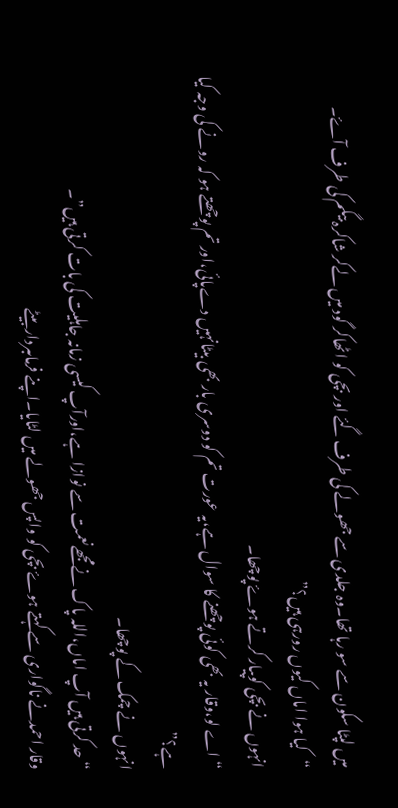میں لپٹا سکون سے سو رہا تھا۔وہ جلدی سے جھولے کی طرف گئے اور بچی کو اٹھاکر گود میں لےکر شاکرہ بیگم کی طرف آۓ۔
“کیا ہوا اماں کیوں رورہی ہیں؟”
انہوں نے بچی کوپیار کرتے ہوۓ پوچھا۔
“اے لو،وقار یہ بھی کوئی پوچھنے کا سوال ہے،یہ عورت تم کو دوسری بار بھی بیٹانہیں دےپائی،اور تم پوچھتے ہو کہ رونے کی وجہ کیا ہے؟”
انہوں نے چمک کے پوچھا۔
“حد کرتی ہیں آپ اماں،اللہ پاک نےمجھےنعمت سے نوازا ہے،اورآپ کیسی زمانہ جاہلیت کی بات کرتی ہیں”۔
وقار احمدنے ناگواری سے کہتے ہوۓ بچی کو واپس جھولے میں لٹایا۔اپنے فرماںبرداربیٹے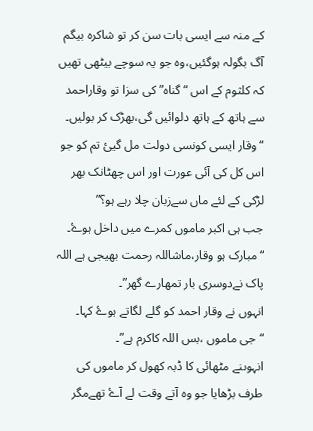کے منہ سے ایسی بات سن کر تو شاکرہ بیگم آگ بگولہ ہوگئیں،وہ جو یہ سوچے بیٹھی تھیں کہ کلثوم کے اس “گناہ” کی سزا تو وقاراحمد سے ہاتھ کے ہاتھ دلوائیں گی،بھڑک کر بولیں۔
“وقار ایسی کونسی دولت مل گیئ تم کو جو اس کل کی آئی عورت اور اس چھٹانک بھر لڑکی کے لئے ماں سےزبان چلا رہے ہو؟”
جب ہی اکبر ماموں کمرے میں داخل ہوۓ۔
“مبارک ہو وقار،ماشاللہ رحمت بھیجی ہے اللہ پاک نےدوسری بار تمھارے گھر”۔
انہوں نے وقار احمد کو گلے لگاتے ہوۓ کہا۔
“جی ماموں ،بس اللہ کاکرم ہے”۔
انہوںنے مٹھائی کا ڈبہ کھول کر ماموں کی طرف بڑھایا جو وہ آتے وقت لے آۓ تھےمگر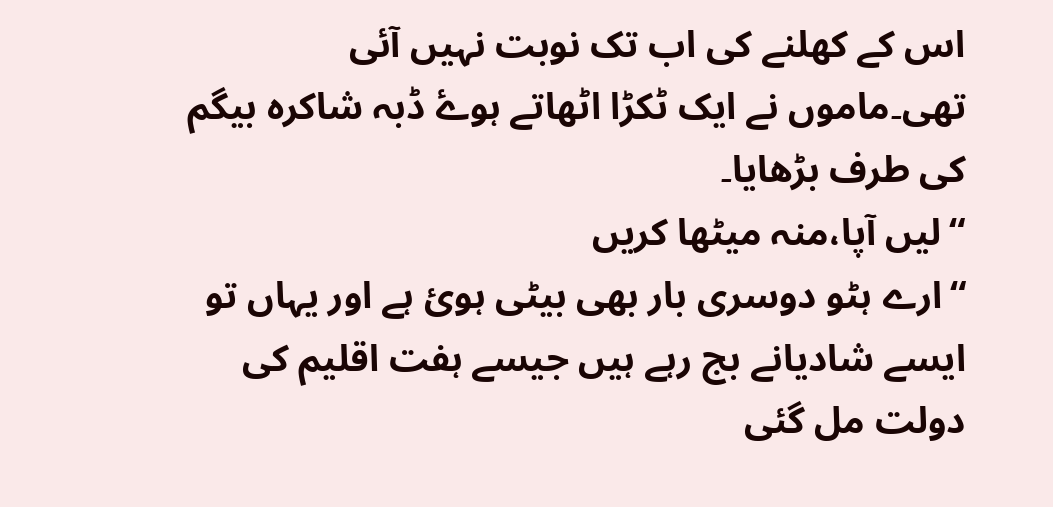اس کے کھلنے کی اب تک نوبت نہیں آئی تھی۔ماموں نے ایک ٹکڑا اٹھاتے ہوۓ ڈبہ شاکرہ بیگم کی طرف بڑھایا۔
“لیں آپا،منہ میٹھا کریں
“ارے ہٹو دوسری بار بھی بیٹی ہوئ ہے اور یہاں تو ایسے شادیانے بج رہے ہیں جیسے ہفت اقلیم کی دولت مل گئی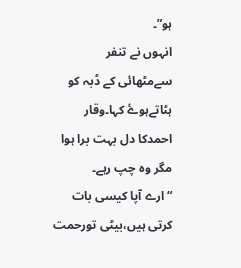ہو”۔
انہوں نے تنفر سےمٹھائی کے ڈبہ کو ہٹاتےہوۓ کہا۔وقار احمدکا دل بہت برا ہوا مگر وہ چپ رہے۔
“ارے آپا کیسی بات کرتی ہیں،بیٹی تورحمت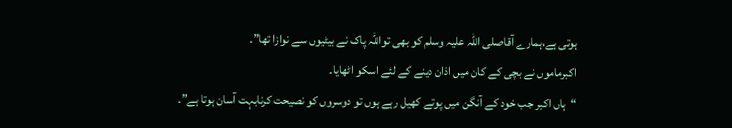ہوتی ہے،ہمارے آقاصلی اللہ علیہ وسلم کو بھی تواللہ پاک نے بیٹیوں سے نوازا تھا”۔
اکبرماموں نے بچی کے کان میں اذان دینے کے لئے اسکو اٹھایا۔
“ہاں اکبر جب خود کے آنگن میں پوتے کھیل رہے ہوں تو دوسروں کو نصیحت کرنابہت آسان ہوتا ہے”۔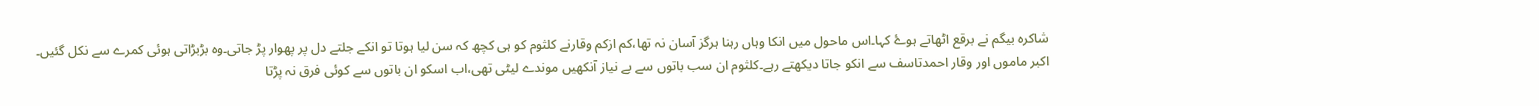شاکرہ بیگم نے برقع اٹھاتے ہوۓ کہا۔اس ماحول میں انکا وہاں رہنا ہرگز آسان نہ تھا،کم ازکم وقارنے کلثوم کو ہی کچھ کہ سن لیا ہوتا تو انکے جلتے دل پر پھوار پڑ جاتی۔وہ بڑبڑاتی ہوئی کمرے سے نکل گئیں۔
اکبر ماموں اور وقار احمدتاسف سے انکو جاتا دیکھتے رہے۔کلثوم ان سب باتوں سے بے نیاز آنکھیں موندے لیٹی تھی،اب اسکو ان باتوں سے کوئی فرق نہ پڑتا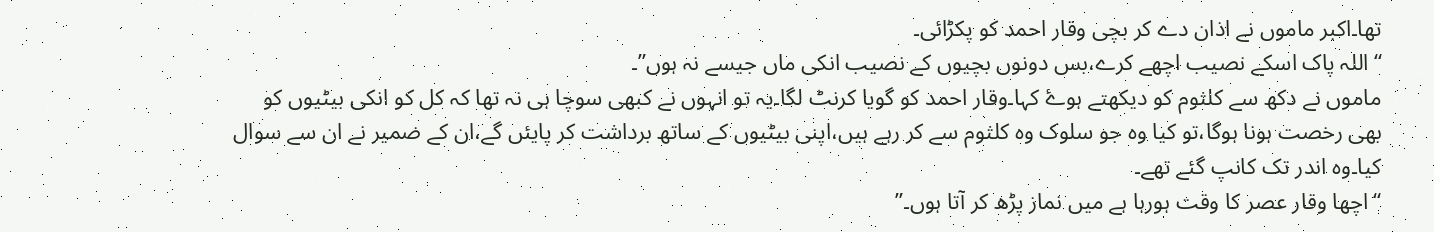تھا۔اکبر ماموں نے اذان دے کر بچی وقار احمد کو پکڑائی۔
“اللہ پاک اسکے نصیب اچھے کرے،بس دونوں بچیوں کے نصیب انکی ماں جیسے نہ ہوں”۔
ماموں نے دکھ سے کلثوم کو دیکھتے ہوۓ کہا۔وقار احمد کو گویا کرنٹ لگا۔یہ تو انہوں نے کبھی سوچا ہی نہ تھا کہ کل کو انکی بیٹیوں کو بھی رخصت ہونا ہوگا،تو کیا وہ جو سلوک وہ کلثوم سے کر رہے ہیں،اپنی بیٹیوں کے ساتھ برداشت کر پایئں گے،ان کے ضمیر نے ان سے سوال کیا۔وہ اندر تک کانپ گئے تھے۔
“اچھا وقار عصر کا وقت ہورہا ہے میں نماز پڑھ کر آتا ہوں۔”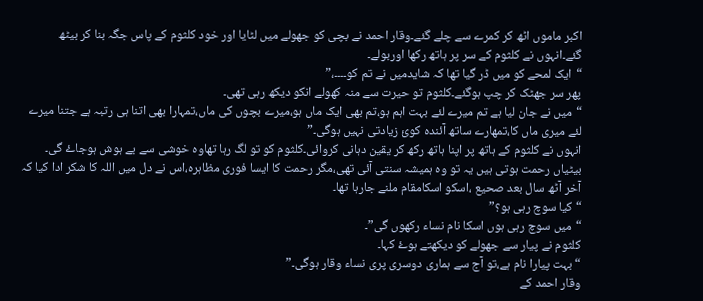اکبر ماموں اٹھ کر کمرے سے چلے گئے۔وقار احمد نے بچی کو جھولے میں لٹایا اور خود کلثوم کے پاس جگہ بنا کر بیٹھ گئے۔انہوں نے کلثوم کے سر پر ہاتھ رکھا اوربولے۔
“ایک لمحے کو میں ڈر گیا تھا کہ شایدمیں نے تم کو۔۔۔۔،”
پھر سر جھٹک کر چپ ہوگئے۔کلثوم تو حیرت سے منہ کھولے انکو دیکھ رہی تھی۔
“میں نے جان لیا ہے تم میرے لئے بہت اہم ہو،تم بھی ایک ماں ہو،میرے بچوں کی ماں،تمہارا بھی اتنا ہی رتبہ ہے جتنا میرے لئے میری ماں کا،تمھارے ساتھ آئندہ کوئ زیادتی نہیں ہوگی۔”
انہوں نے کلثوم کے ہاتھ پر اپنا ہاتھ رکھ کر یقین دہانی کروائی۔کلثوم کو تو لگ رہا تھاوہ خوشی سے بے ہوش ہوجاۓ گی۔
بیٹیاں رحمت ہوتی ہیں یہ تو وہ ہمیشہ سنتی آئی تھی،مگر رحمت کا ایسا فوری مظاہرہ،اس نے دل میں اللہ کا شکر ادا کیا کہ آخر آٹھ سال بعد صحیع ،اسکو اسکامقام ملنے جارہا تھا۔
“کیا سوچ رہی ہو؟”
“میں سوچ رہی ہوں اسکا نام نساء رکھوں گی”۔
کلثوم نے پیار سے جھولے کو دیکھتے ہوۓ کہا۔
“بہت پیارا نام ہے،تو آج سے ہماری دوسری پری نساء وقار ہوگی۔”
وقار احمد کے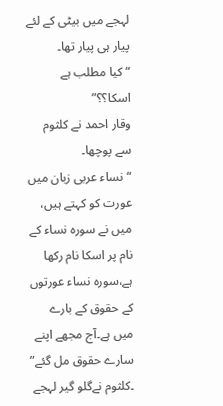لہجے میں بیٹی کے لئے پیار ہی پیار تھا۔
“کیا مطلب ہے اسکا؟؟”
وقار احمد نے کلثوم سے پوچھا۔
“نساء عربی زبان میں عورت کو کہتے ہیں، میں نے سورہ نساء کے نام پر اسکا نام رکھا ہے،سورہ نساء عورتوں کے حقوق کے بارے میں ہے۔آج مجھے اپنے سارے حقوق مل گئے”
۔کلثوم نےگلو گیر لہجے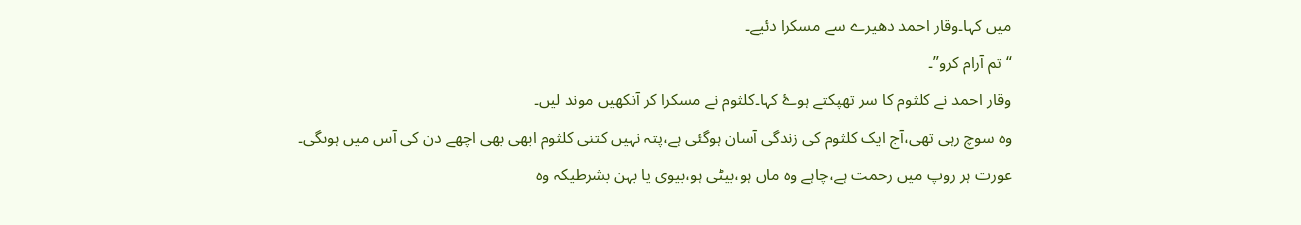میں کہا۔وقار احمد دھیرے سے مسکرا دئیے۔
“تم آرام کرو”۔
وقار احمد نے کلثوم کا سر تھپکتے ہوۓ کہا۔کلثوم نے مسکرا کر آنکھیں موند لیں۔
وہ سوچ رہی تھی،آج ایک کلثوم کی زندگی آسان ہوگئی ہے،پتہ نہیں کتنی کلثوم ابھی بھی اچھے دن کی آس میں ہوںگی۔
عورت ہر روپ میں رحمت ہے،چاہے وہ ماں ہو،بیٹی ہو،بیوی یا بہن بشرطیکہ وہ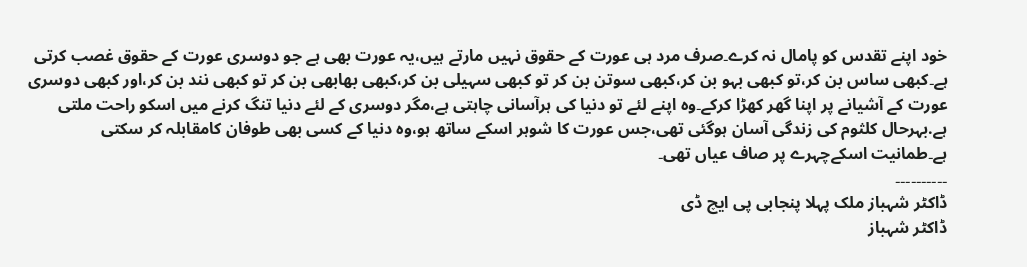خود اپنے تقدس کو پامال نہ کرے۔صرف مرد ہی عورت کے حقوق نہیں مارتے ہیں،یہ عورت بھی ہے جو دوسری عورت کے حقوق غصب کرتی ہے۔کبھی ساس بن کر،تو کبھی بہو بن کر،کبھی سوتن بن کر تو کبھی سہیلی بن کر،کبھی بھابھی بن کر تو کبھی نند بن کر،اور کبھی دوسری عورت کے آشیانے پر اپنا گھر کھڑا کرکے۔وہ اپنے لئے تو دنیا کی ہرآسانی چاہتی ہے،مگر دوسری کے لئے دنیا تنگ کرنے میں اسکو راحت ملتی ہے.بہرحال کلثوم کی زندگی آسان ہوگئی تھی،جس عورت کا شوہر اسکے ساتھ ہو،وہ دنیا کے کسی بھی طوفان کامقابلہ کر سکتی ہے۔طمانیت اسکےچہرے پر صاف عیاں تھی۔
۔۔۔۔۔۔۔۔۔۔
ڈاکٹر شہباز ملک پہلا پنجابی پی ایچ ڈی
ڈاکٹر شہباز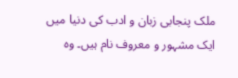ملک پنجابی زبان و ادب کی دنیا میں ایک مشہور و معروف نام ہیں۔ وہ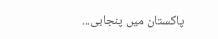پاکستان میں پنجابی...